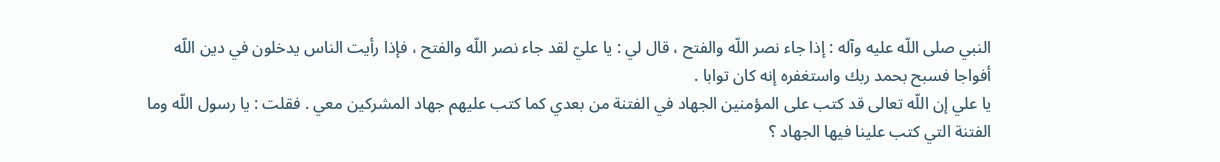النبي صلى اللّه عليه وآله : إذا جاء نصر اللّه والفتح ، قال لي : يا عليّ لقد جاء نصر اللّه والفتح ، فإذا رأيت الناس يدخلون في دين اللّه أفواجا فسبح بحمد ربك واستغفره إنه كان توابا .
يا علي إن اللّه تعالى قد كتب على المؤمنين الجهاد في الفتنة من بعدي كما كتب عليهم جهاد المشركين معي . فقلت : يا رسول اللّه وما الفتنة التي كتب علينا فيها الجهاد ؟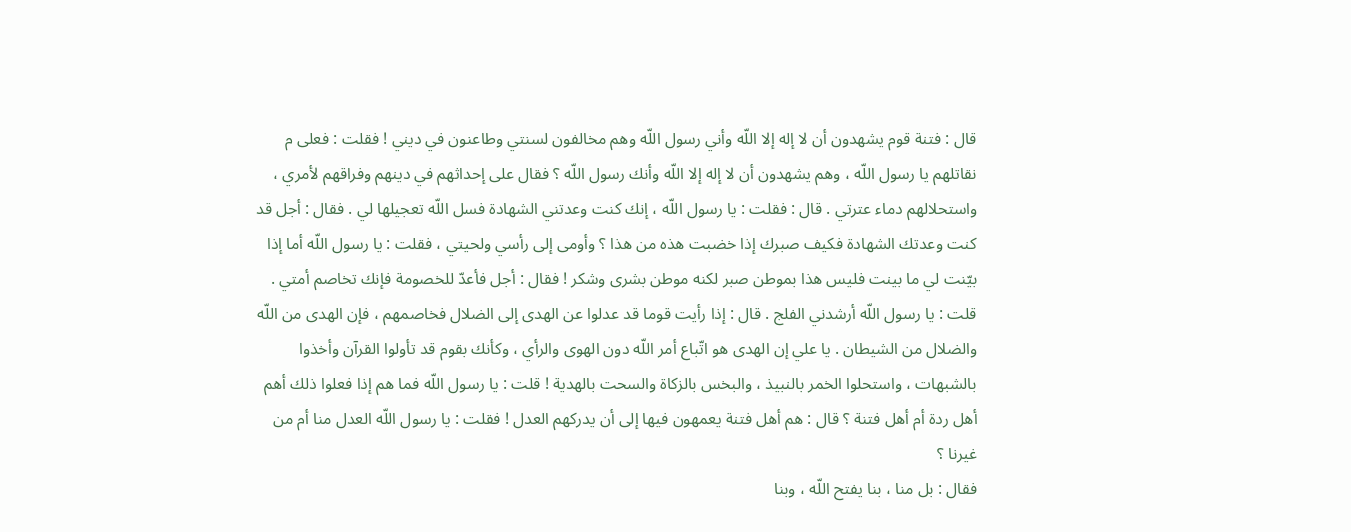قال : فتنة قوم يشهدون أن لا إله إلا اللّه وأني رسول اللّه وهم مخالفون لسنتي وطاعنون في ديني ! فقلت : فعلى م نقاتلهم يا رسول اللّه ، وهم يشهدون أن لا إله إلا اللّه وأنك رسول اللّه ؟ فقال على إحداثهم في دينهم وفراقهم لأمري ، واستحلالهم دماء عترتي . قال : فقلت : يا رسول اللّه ، إنك كنت وعدتني الشهادة فسل اللّه تعجيلها لي . فقال : أجل قد كنت وعدتك الشهادة فكيف صبرك إذا خضبت هذه من هذا ؟ وأومى إلى رأسي ولحيتي ، فقلت : يا رسول اللّه أما إذا بيّنت لي ما بينت فليس هذا بموطن صبر لكنه موطن بشرى وشكر ! فقال : أجل فأعدّ للخصومة فإنك تخاصم أمتي . قلت : يا رسول اللّه أرشدني الفلج . قال : إذا رأيت قوما قد عدلوا عن الهدى إلى الضلال فخاصمهم ، فإن الهدى من اللّه والضلال من الشيطان . يا علي إن الهدى هو اتّباع أمر اللّه دون الهوى والرأي ، وكأنك بقوم قد تأولوا القرآن وأخذوا بالشبهات ، واستحلوا الخمر بالنبيذ ، والبخس بالزكاة والسحت بالهدية ! قلت : يا رسول اللّه فما هم إذا فعلوا ذلك أهم أهل ردة أم أهل فتنة ؟ قال : هم أهل فتنة يعمهون فيها إلى أن يدركهم العدل ! فقلت : يا رسول اللّه العدل منا أم من غيرنا ؟
فقال : بل منا ، بنا يفتح اللّه ، وبنا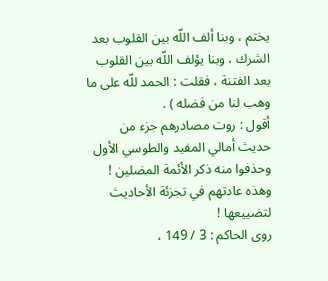يختم ، وبنا ألف اللّه بين القلوب بعد الشرك ، وبنا يؤلف اللّه بين القلوب بعد الفتنة ، فقلت : الحمد للّه على ما وهب لنا من فضله ) .
أقول : روت مصادرهم جزء من حديث أمالي المفيد والطوسي الأول وحذفوا منه ذكر الأئمة المضلين ! وهذه عادتهم في تجزئة الأحاديث لتضييعها !
روى الحاكم : 3 / 149 ،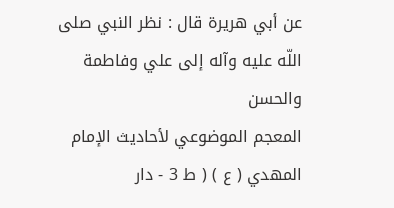عن أبي هريرة قال : نظر النبي صلى اللّه عليه وآله إلى علي وفاطمة والحسن
المعجم الموضوعي لأحاديث الإمام المهدي ( ع ) ( ط 3 - دار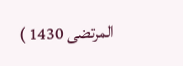المرتضى 1430 )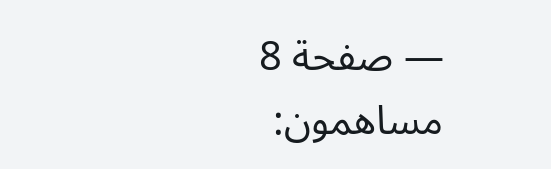— صفحة 8
مساهمون: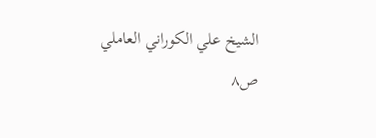الشيخ علي الكوراني العاملي
ص٨